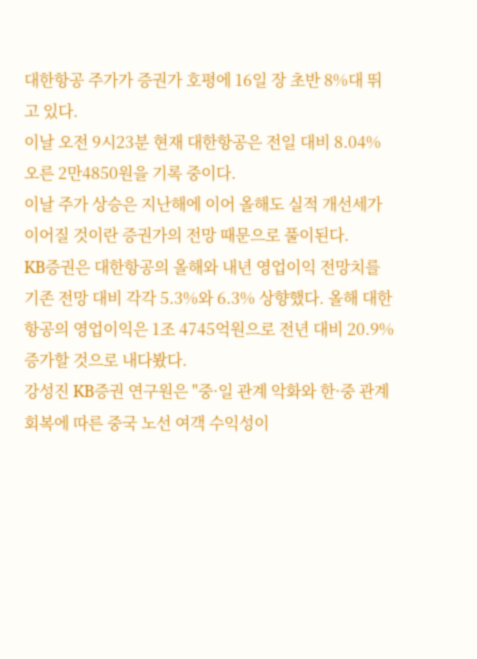대한항공 주가가 증권가 호평에 16일 장 초반 8%대 뛰고 있다.
이날 오전 9시23분 현재 대한항공은 전일 대비 8.04% 오른 2만4850원을 기록 중이다.
이날 주가 상승은 지난해에 이어 올해도 실적 개선세가 이어질 것이란 증권가의 전망 때문으로 풀이된다.
KB증권은 대한항공의 올해와 내년 영업이익 전망치를 기존 전망 대비 각각 5.3%와 6.3% 상향했다. 올해 대한항공의 영업이익은 1조 4745억원으로 전년 대비 20.9% 증가할 것으로 내다봤다.
강성진 KB증권 연구원은 "중·일 관계 악화와 한·중 관계 회복에 따른 중국 노선 여객 수익성이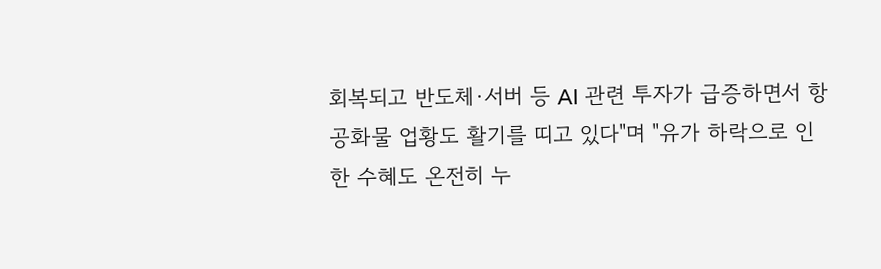회복되고 반도체·서버 등 AI 관련 투자가 급증하면서 항공화물 업황도 활기를 띠고 있다"며 "유가 하락으로 인한 수혜도 온전히 누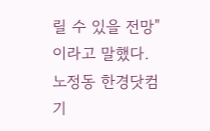릴 수 있을 전망"이라고 말했다.
노정동 한경닷컴 기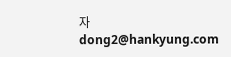자 dong2@hankyung.com